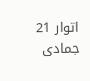اتوار 21 جمادی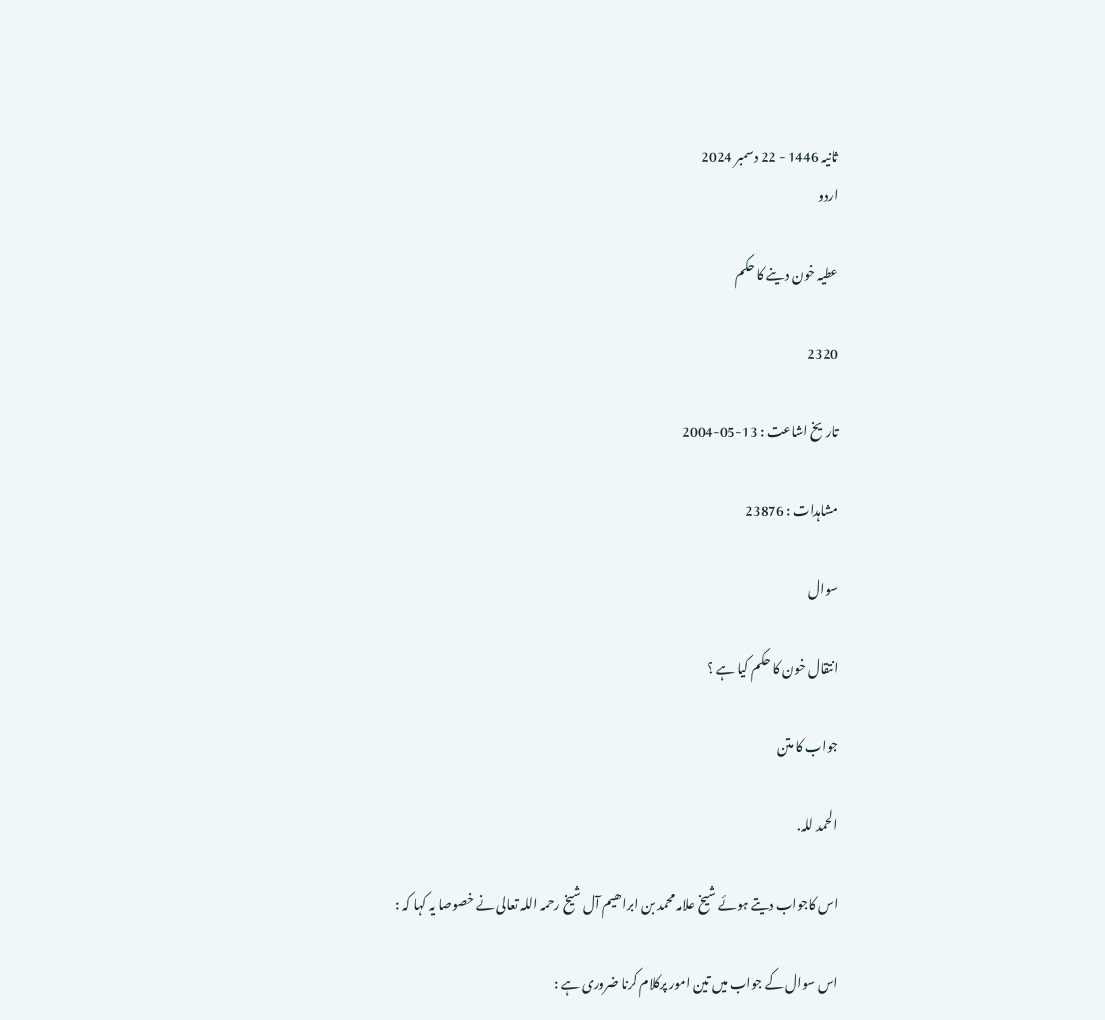ثانیہ 1446 - 22 دسمبر 2024
اردو

عطیہ خون دینے کا حکم

2320

تاریخ اشاعت : 13-05-2004

مشاہدات : 23876

سوال

انتقال خون کا حکم کیا ہے ؟

جواب کا متن

الحمد للہ.

اس کاجواب دیتے ہوئے شیخ علامہ محمد بن ابراھیم آل شيخ رحمہ اللہ تعالی نے خصوصا یہ کہا کہ :

اس سوال کے جواب میں تین امور پرکلام کرنا ضروری ہے :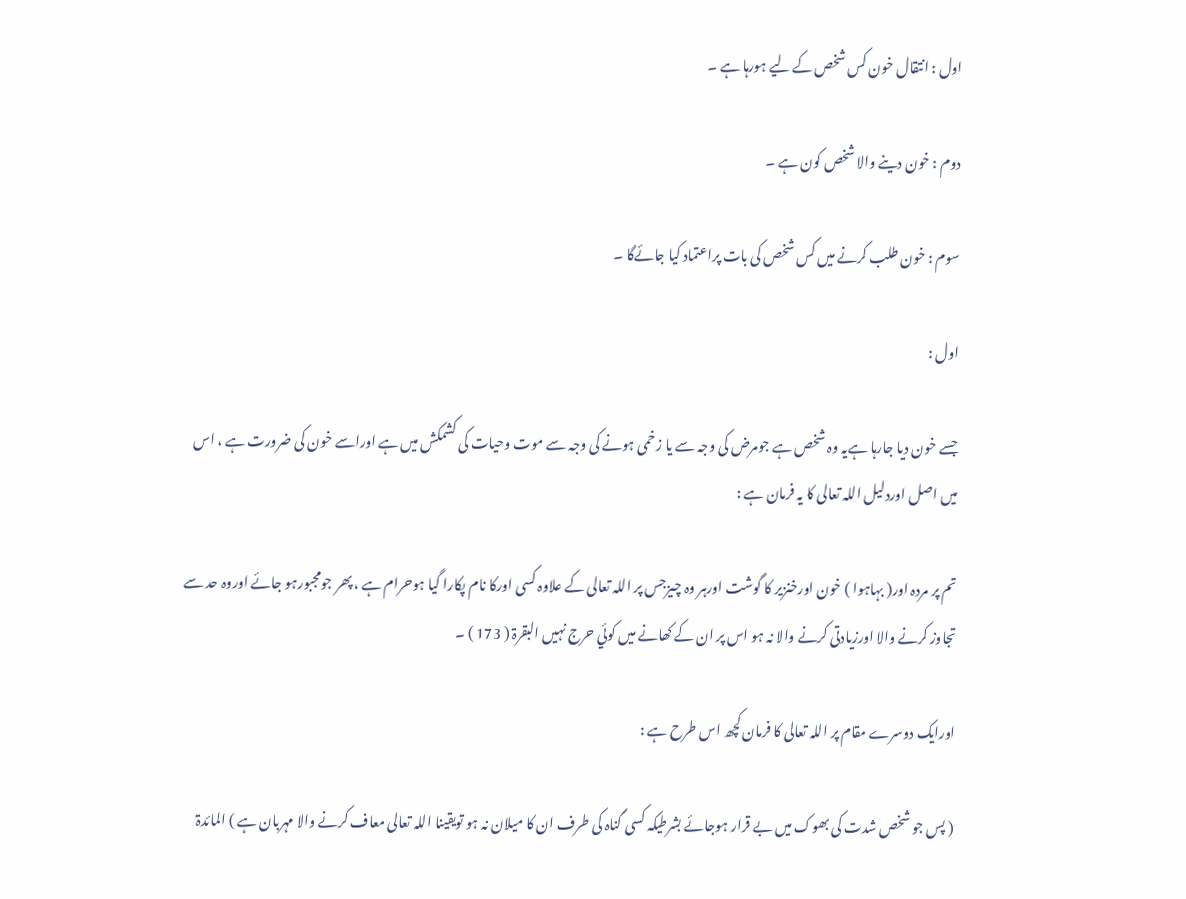اول : انتقال خون کس شخص کے لیے ہورہا ہے ۔

دوم : خون دینے والا شخص کون ہے ۔

سوم : خون طلب کرنے میں کس شخص کی بات پراعتماد کیا جائےگا ۔

اول :

جسے خون دیا جارہا ہےیہ وہ شخص ہے جومرض کی وجہ سے یا زخمی ہونے کی وجہ سے موت وحیات کی کشمکش میں ہے اوراسے خون کی ضرورت ہے ، اس میں اصل اوردلیل اللہ تعالی کا یہ فرمان ہے :

تم پر مردہ اور( بہاہوا ) خون اورخنزیر کا گوشت اورہر وہ چيزجس پر اللہ تعالی کے علاوہ کسی اورکا نام پکارا گيا ہوحرام ہے ، پھر جومجبورہو جائے اوروہ حد سے تجاوز کرنے والا اورزيادتی کرنے والا نہ ہو اس پر ان کے کھانے میں کوئي حرج نہیں البقرۃ ( 173 ) ۔

اورایک دوسرے مقام پر اللہ تعالی کا فرمان کچھ اس طرح ہے :

( پس جو شخص شدت کی بھوک میں بے قرار ہوجائے بشرطیکہ کسی گناہ کی طرف ان کا میلان نہ ہو تویقینا اللہ تعالی معاف کرنے والا مہربان ہے ) المائدۃ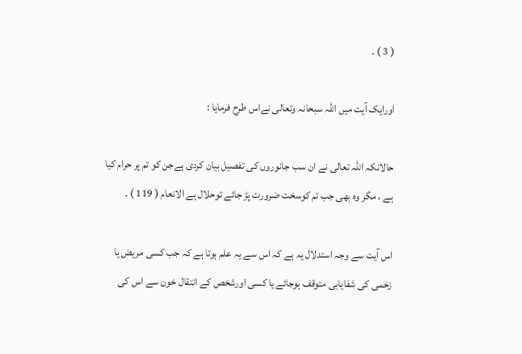( 3 ) ۔

اورایک آيت میں اللہ سبحانہ وتعالی نےاس طرح فرمایا :

حالانکہ اللہ تعالی نے ان سب جانوروں کی تفصیل بیان کردی ہےجن کو تم پر حرام کیا ہے ، مگر وہ بھی جب تم کوسخت ضرورت پڑ جائے توحلال ہے الانعام ( 119 ) ۔

اس آیت سے وجہ استدلال یہ ہے کہ اس سے یہ علم ہوتا ہے کہ جب کسی مريض یا زخمی کی شفایابی متوقف ہوجائے یا کسی اورشخص کے انتقال خون سے اس کی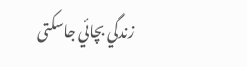زندگي بچائي جاسکتی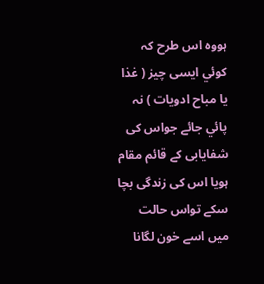ہووہ اس طرح کہ کوئي ایسی چيز ( غذا یا مباح ادویات ) نہ پائي جائے جواس کی شفایابی کے قائم مقام ہویا اس کی زندگی بچا سکے تواس حالت میں اسے خون لگانا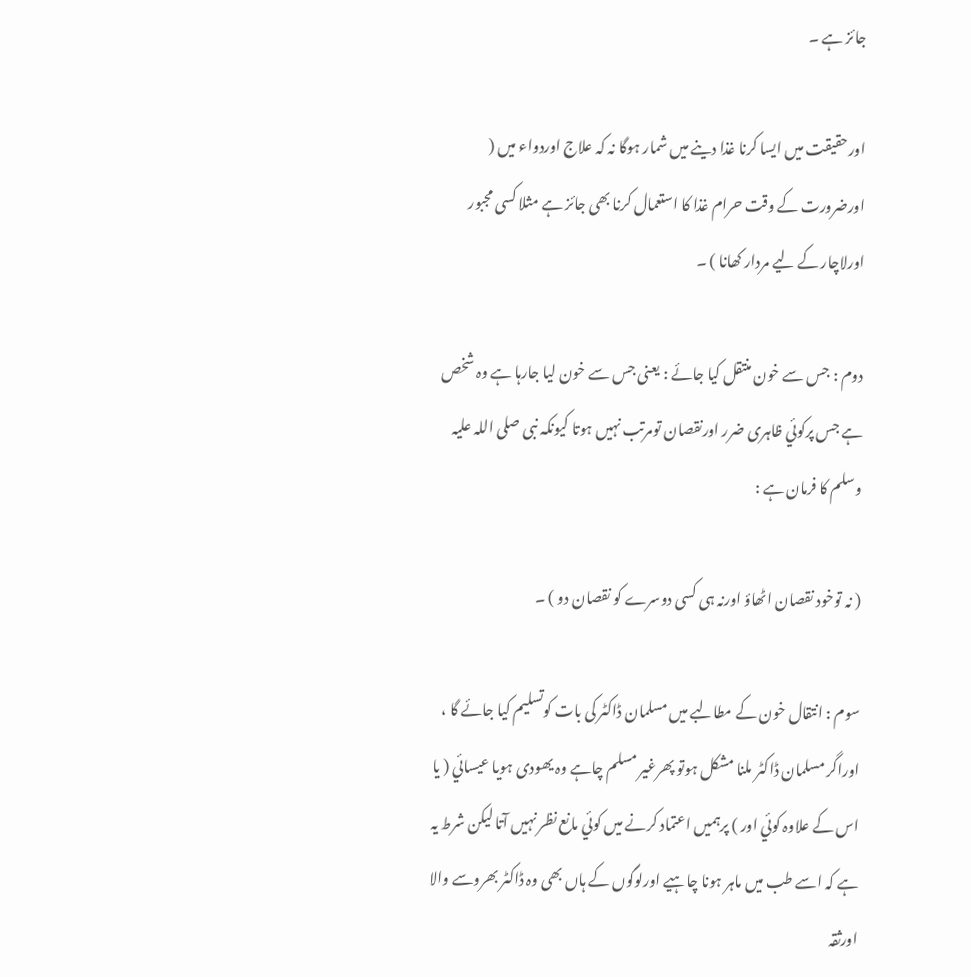جائز ہے ۔

اورحقیقت میں ایسا کرنا غذا دینے میں شمار ہوگا نہ کہ علاج اوردواء میں ( اورضرورت کے وقت حرام غذا کا استعمال کرنا بھی جائز ہے مثلا کسی مجبور اورلاچار کے لیے مردار کھانا ) ۔

دوم : جس سے خون منتقل کیا جائے : یعنی جس سے خون لیا جارہا ہے وہ شخص ہے جس پرکوئي ظاہری ضرر اورنقصان تومرتب نہيں ہوتا کیونکہ نبی صلی اللہ علیہ وسلم کا فرمان ہے :

( نہ توخود نقصان اٹھاؤ اورنہ ہی کسی دوسرے کو نقصان دو ) ۔

سوم : انتقال خون کے مطالبے میں مسلمان ڈاکٹر کی بات کوتسلیم کیا جائے گا ، اوراگر مسلمان ڈاکٹر ملنا مشکل ہوتو پھرغیر مسلم چاہے وہ یھودی ہویا عیسائي ( یا اس کے علاوہ کوئي اور ) پرہمیں اعتماد کرنے میں کوئي مانع نظر نہيں آتا لیکن شرط یہ ہے کہ اسے طب میں ماہر ہونا چاہیے اورلوگوں کے ہاں بھی وہ ڈاکٹر بھروسے والا اورثقہ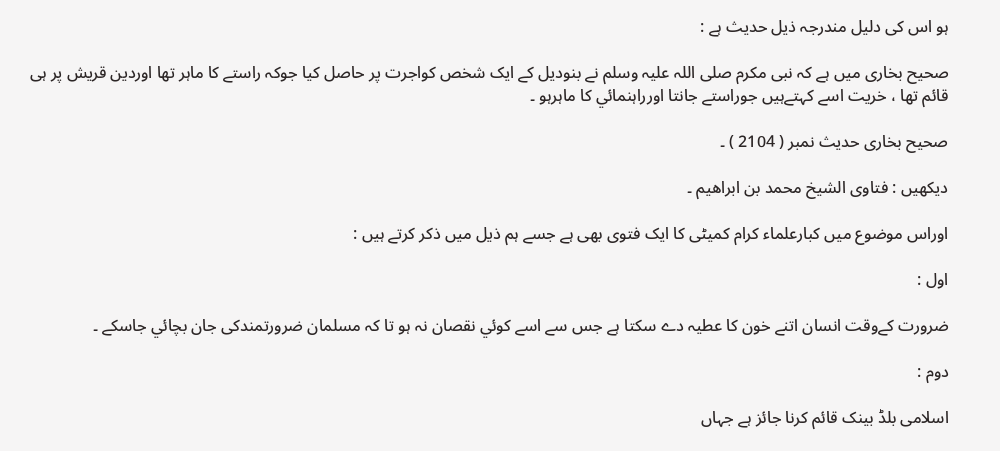ہو اس کی دلیل مندرجہ ذیل حدیث ہے :

صحیح بخاری میں ہے کہ نبی مکرم صلی اللہ علیہ وسلم نے بنودیل کے ایک شخص کواجرت پر حاصل کیا جوکہ راستے کا ماہر تھا اوردین قريش پر ہی قائم تھا ، خریت اسے کہتےہیں جوراستے جانتا اورراہنمائي کا ماہرہو ۔

صحیح بخاری حدیث نمبر ( 2104 ) ۔

دیکھیں : فتاوی الشیخ محمد بن ابراھیم ۔

اوراس موضوع میں کبارعلماء کرام کمیٹی کا ایک فتوی بھی ہے جسے ہم ذیل میں ذکر کرتے ہیں :

اول :

ضرورت کےوقت انسان اتنے خون کا عطیہ دے سکتا ہے جس سے اسے کوئي نقصان نہ ہو تا کہ مسلمان ضرورتمندکی جان بچائي جاسکے ۔

دوم :

اسلامی بلڈ بینک قائم کرنا جائز ہے جہاں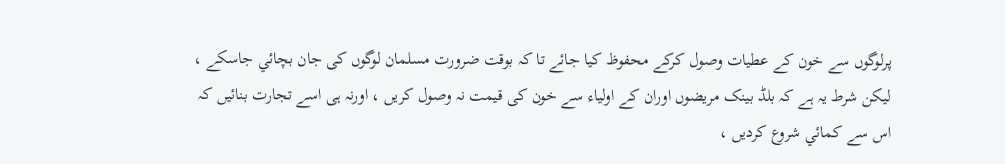پرلوگوں سے خون کے عطیات وصول کرکے محفوظ کیا جائے تا کہ بوقت ضرورت مسلمان لوگوں کی جان بچائي جاسکے ، لیکن شرط یہ ہے کہ بلڈ بینک مریضوں اوران کے اولیاء سے خون کی قیمت نہ وصول کریں ، اورنہ ہی اسے تجارت بنائيں کہ اس سے کمائي شروع کردیں ،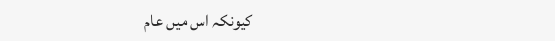کیونکہ اس میں عام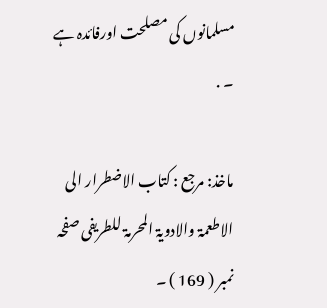مسلمانوں کی مصلحت اورفائدہ ہے ۔ .

ماخذ: مرجع : کتاب الاضطرار الی الاطعمۃ والادویۃ المحرمۃ للطریفی صفحہ نمبر ( 169 ) ۔